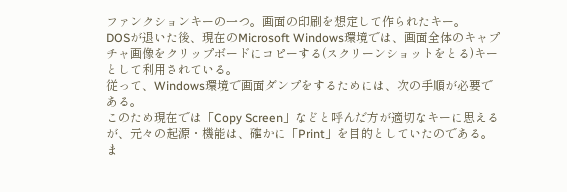ファンクションキーの一つ。画面の印刷を想定して作られたキー。
DOSが退いた後、現在のMicrosoft Windows環境では、画面全体のキャプチャ画像をクリップボードにコピーする(スクリーンショットをとる)キーとして利用されている。
従って、Windows環境で画面ダンプをするためには、次の手順が必要である。
このため現在では「Copy Screen」などと呼んだ方が適切なキーに思えるが、元々の起源・機能は、確かに「Print」を目的としていたのである。
ま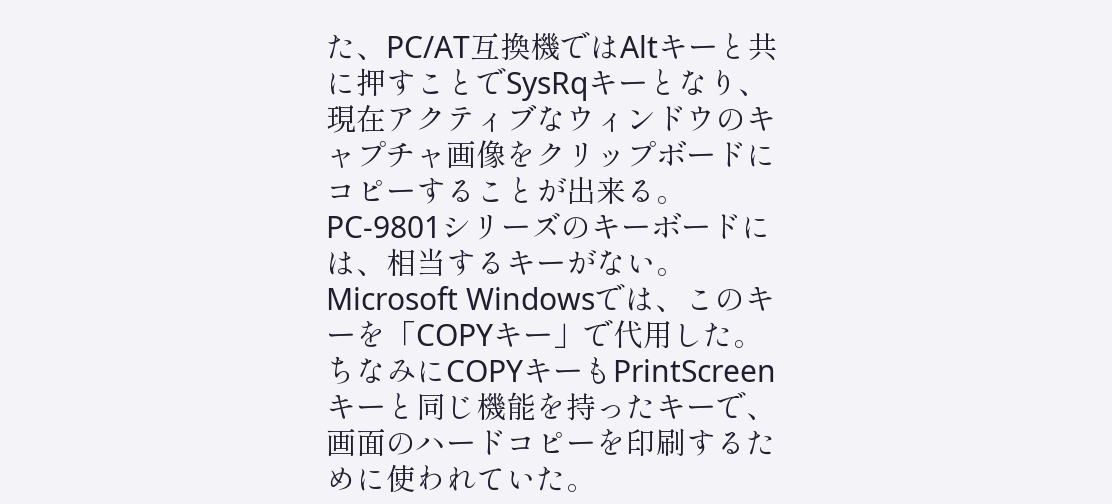た、PC/AT互換機ではAltキーと共に押すことでSysRqキーとなり、現在アクティブなウィンドウのキャプチャ画像をクリップボードにコピーすることが出来る。
PC-9801シリーズのキーボードには、相当するキーがない。
Microsoft Windowsでは、このキーを「COPYキー」で代用した。
ちなみにCOPYキーもPrintScreenキーと同じ機能を持ったキーで、画面のハードコピーを印刷するために使われていた。